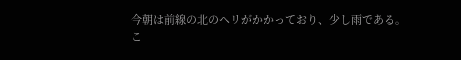今朝は前線の北のヘリがかかっており、少し雨である。
こ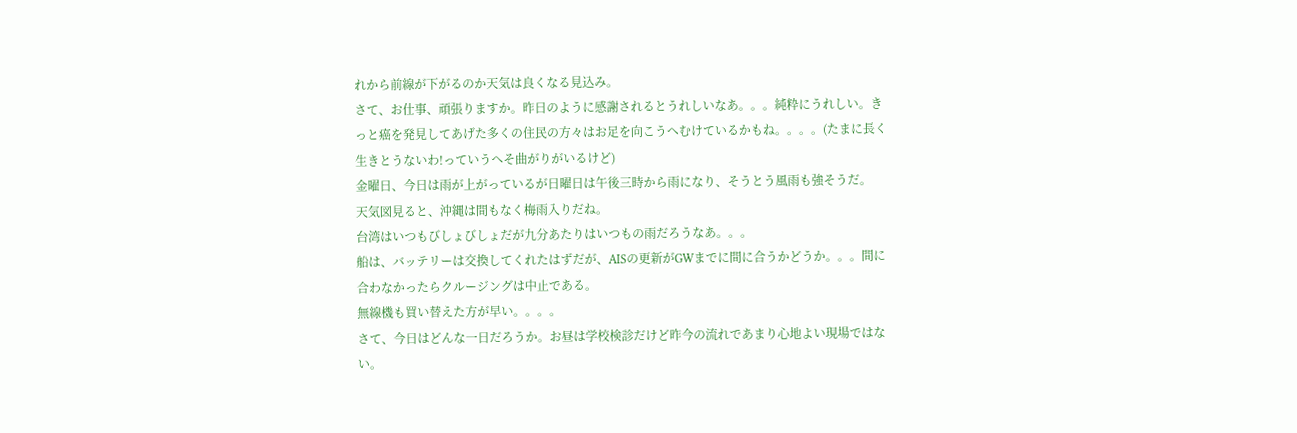れから前線が下がるのか天気は良くなる見込み。
さて、お仕事、頑張りますか。昨日のように感謝されるとうれしいなあ。。。純粋にうれしい。きっと癌を発見してあげた多くの住民の方々はお足を向こうへむけているかもね。。。。(たまに長く生きとうないわ!っていうへそ曲がりがいるけど)
金曜日、今日は雨が上がっているが日曜日は午後三時から雨になり、そうとう風雨も強そうだ。
天気図見ると、沖縄は間もなく梅雨入りだね。
台湾はいつもびしょびしょだが九分あたりはいつもの雨だろうなあ。。。
船は、バッテリーは交換してくれたはずだが、AISの更新がGWまでに間に合うかどうか。。。間に合わなかったらクルージングは中止である。
無線機も買い替えた方が早い。。。。
さて、今日はどんな一日だろうか。お昼は学校検診だけど昨今の流れであまり心地よい現場ではない。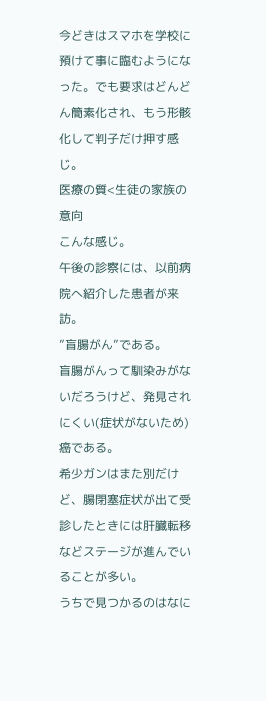今どきはスマホを学校に預けて事に臨むようになった。でも要求はどんどん簡素化され、もう形骸化して判子だけ押す感じ。
医療の質<生徒の家族の意向
こんな感じ。
午後の診察には、以前病院へ紹介した患者が来訪。
”盲腸がん”である。
盲腸がんって馴染みがないだろうけど、発見されにくい(症状がないため)癌である。
希少ガンはまた別だけど、腸閉塞症状が出て受診したときには肝臓転移などステージが進んでいることが多い。
うちで見つかるのはなに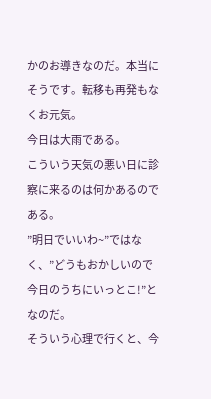かのお導きなのだ。本当にそうです。転移も再発もなくお元気。
今日は大雨である。
こういう天気の悪い日に診察に来るのは何かあるのである。
”明日でいいわ~”ではなく、”どうもおかしいので今日のうちにいっとこ!”となのだ。
そういう心理で行くと、今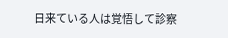日来ている人は覚悟して診察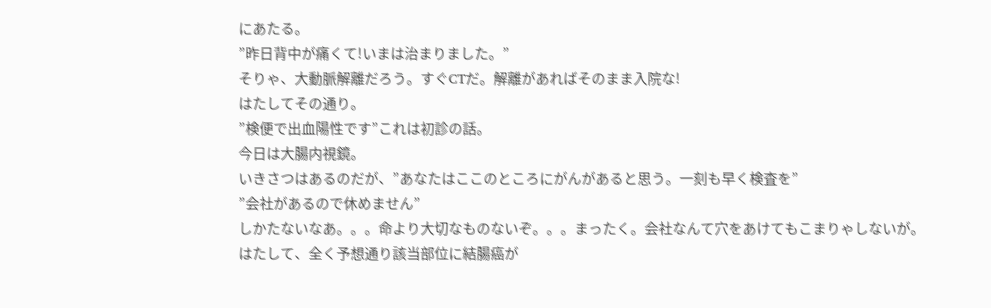にあたる。
”昨日背中が痛くて!いまは治まりました。”
そりゃ、大動脈解離だろう。すぐCTだ。解離があればそのまま入院な!
はたしてその通り。
”検便で出血陽性です”これは初診の話。
今日は大腸内視鏡。
いきさつはあるのだが、”あなたはここのところにがんがあると思う。一刻も早く検査を”
”会社があるので休めません”
しかたないなあ。。。命より大切なものないぞ。。。まったく。会社なんて穴をあけてもこまりゃしないが。
はたして、全く予想通り該当部位に結腸癌が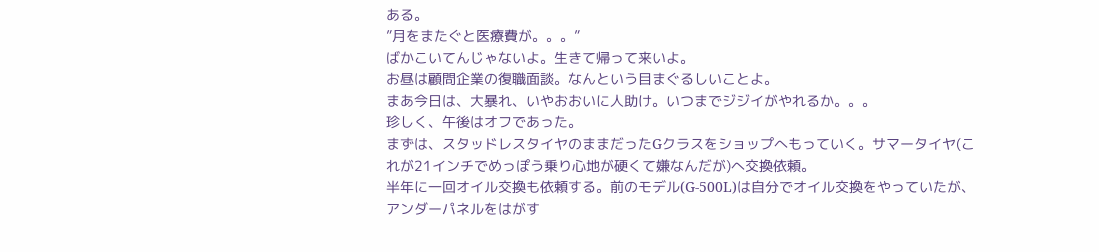ある。
”月をまたぐと医療費が。。。”
ばかこいてんじゃないよ。生きて帰って来いよ。
お昼は顧問企業の復職面談。なんという目まぐるしいことよ。
まあ今日は、大暴れ、いやおおいに人助け。いつまでジジイがやれるか。。。
珍しく、午後はオフであった。
まずは、スタッドレスタイヤのままだったGクラスをショップへもっていく。サマータイヤ(これが21インチでめっぽう乗り心地が硬くて嫌なんだが)へ交換依頼。
半年に一回オイル交換も依頼する。前のモデル(G-500L)は自分でオイル交換をやっていたが、アンダーパネルをはがす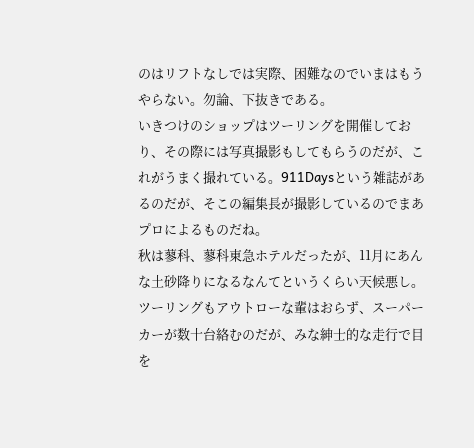のはリフトなしでは実際、困難なのでいまはもうやらない。勿論、下抜きである。
いきつけのショップはツーリングを開催しており、その際には写真撮影もしてもらうのだが、これがうまく撮れている。911Daysという雑誌があるのだが、そこの編集長が撮影しているのでまあプロによるものだね。
秋は蓼科、蓼科東急ホテルだったが、11月にあんな土砂降りになるなんてというくらい天候悪し。ツーリングもアウトローな輩はおらず、スーパーカーが数十台絡むのだが、みな紳士的な走行で目を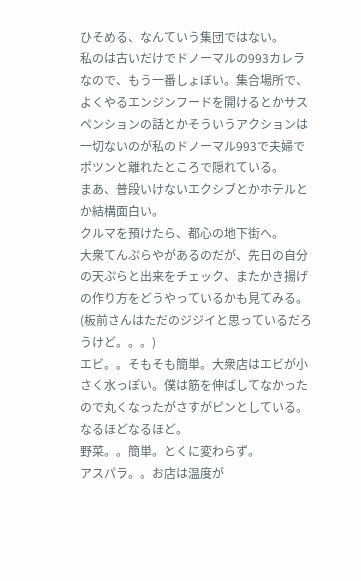ひそめる、なんていう集団ではない。
私のは古いだけでドノーマルの993カレラなので、もう一番しょぼい。集合場所で、よくやるエンジンフードを開けるとかサスペンションの話とかそういうアクションは一切ないのが私のドノーマル993で夫婦でポツンと離れたところで隠れている。
まあ、普段いけないエクシブとかホテルとか結構面白い。
クルマを預けたら、都心の地下街へ。
大衆てんぷらやがあるのだが、先日の自分の天ぷらと出来をチェック、またかき揚げの作り方をどうやっているかも見てみる。
(板前さんはただのジジイと思っているだろうけど。。。)
エビ。。そもそも簡単。大衆店はエビが小さく水っぽい。僕は筋を伸ばしてなかったので丸くなったがさすがピンとしている。なるほどなるほど。
野菜。。簡単。とくに変わらず。
アスパラ。。お店は温度が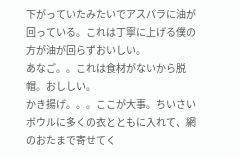下がっていたみたいでアスパラに油が回っている。これは丁寧に上げる僕の方が油が回らずおいしい。
あなご。。これは食材がないから脱帽。おししい。
かき揚げ。。。ここが大事。ちいさいボウルに多くの衣とともに入れて、網のおたまで寄せてく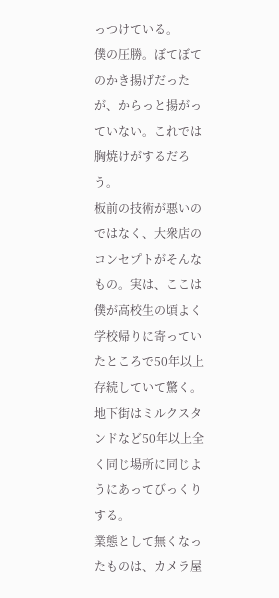っつけている。
僕の圧勝。ぼてぼてのかき揚げだったが、からっと揚がっていない。これでは胸焼けがするだろう。
板前の技術が悪いのではなく、大衆店のコンセプトがそんなもの。実は、ここは僕が高校生の頃よく学校帰りに寄っていたところで50年以上存続していて驚く。
地下街はミルクスタンドなど50年以上全く同じ場所に同じようにあってびっくりする。
業態として無くなったものは、カメラ屋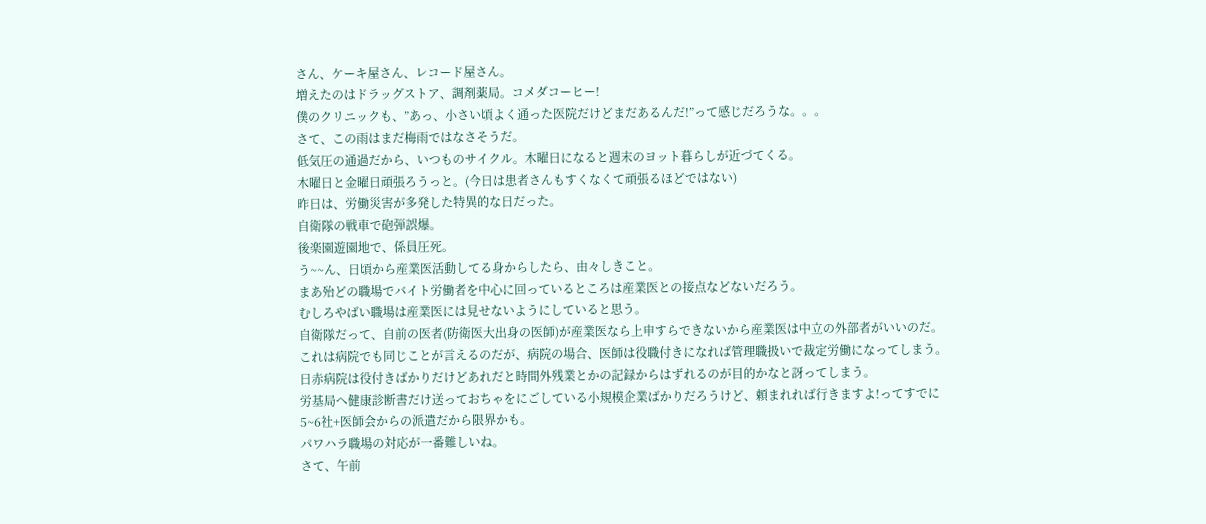さん、ケーキ屋さん、レコード屋さん。
増えたのはドラッグストア、調剤薬局。コメダコーヒー!
僕のクリニックも、”あっ、小さい頃よく通った医院だけどまだあるんだ!”って感じだろうな。。。
さて、この雨はまだ梅雨ではなさそうだ。
低気圧の通過だから、いつものサイクル。木曜日になると週末のヨット暮らしが近づてくる。
木曜日と金曜日頑張ろうっと。(今日は患者さんもすくなくて頑張るほどではない)
昨日は、労働災害が多発した特異的な日だった。
自衛隊の戦車で砲弾誤爆。
後楽園遊園地で、係員圧死。
う~~ん、日頃から産業医活動してる身からしたら、由々しきこと。
まあ殆どの職場でバイト労働者を中心に回っているところは産業医との接点などないだろう。
むしろやばい職場は産業医には見せないようにしていると思う。
自衛隊だって、自前の医者(防衛医大出身の医師)が産業医なら上申すらできないから産業医は中立の外部者がいいのだ。
これは病院でも同じことが言えるのだが、病院の場合、医師は役職付きになれば管理職扱いで裁定労働になってしまう。日赤病院は役付きばかりだけどあれだと時間外残業とかの記録からはずれるのが目的かなと訝ってしまう。
労基局へ健康診断書だけ送っておちゃをにごしている小規模企業ばかりだろうけど、頼まれれば行きますよ!ってすでに5~6社+医師会からの派遣だから限界かも。
パワハラ職場の対応が一番難しいね。
さて、午前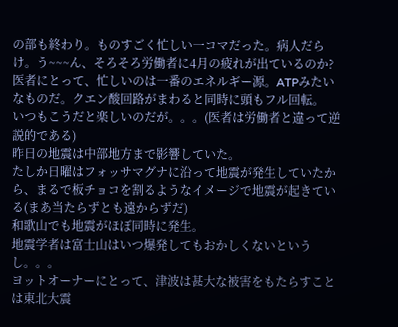の部も終わり。ものすごく忙しい一コマだった。病人だらけ。う~~~ん、そろそろ労働者に4月の疲れが出ているのか?
医者にとって、忙しいのは一番のエネルギー源。ATPみたいなものだ。クエン酸回路がまわると同時に頭もフル回転。
いつもこうだと楽しいのだが。。。(医者は労働者と違って逆説的である)
昨日の地震は中部地方まで影響していた。
たしか日曜はフォッサマグナに沿って地震が発生していたから、まるで板チョコを割るようなイメージで地震が起きている(まあ当たらずとも遠からずだ)
和歌山でも地震がほぼ同時に発生。
地震学者は富士山はいつ爆発してもおかしくないというし。。。
ヨットオーナーにとって、津波は甚大な被害をもたらすことは東北大震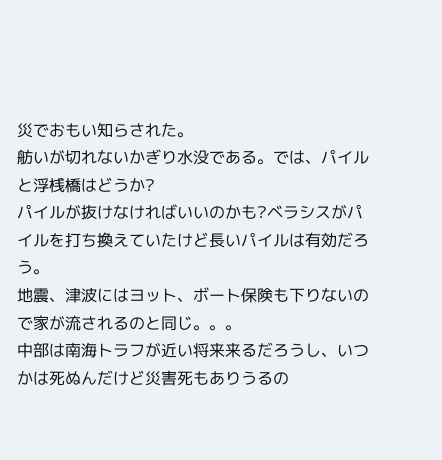災でおもい知らされた。
舫いが切れないかぎり水没である。では、パイルと浮桟橋はどうか?
パイルが抜けなければいいのかも?ベラシスがパイルを打ち換えていたけど長いパイルは有効だろう。
地震、津波にはヨット、ボート保険も下りないので家が流されるのと同じ。。。
中部は南海トラフが近い将来来るだろうし、いつかは死ぬんだけど災害死もありうるの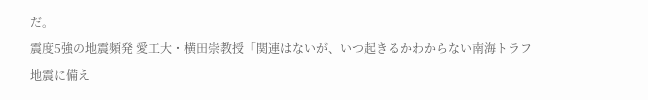だ。
震度5強の地震頻発 愛工大・横田崇教授「関連はないが、いつ起きるかわからない南海トラフ地震に備え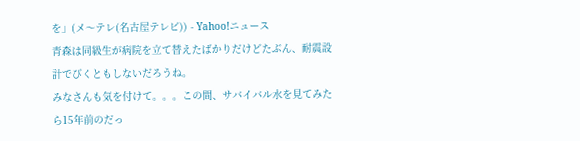を」(メ〜テレ(名古屋テレビ)) - Yahoo!ニュース
青森は同級生が病院を立て替えたばかりだけどたぶん、耐震設計でびくともしないだろうね。
みなさんも気を付けて。。。この間、サバイバル水を見てみたら15年前のだっ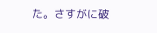た。さすがに破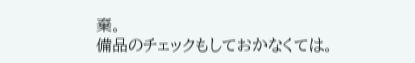棄。
備品のチェックもしておかなくては。